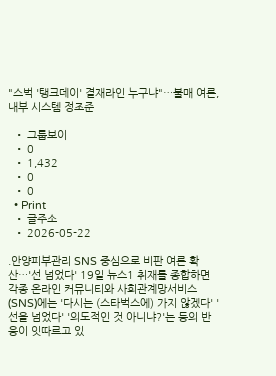"스벅 '탱크데이' 결재라인 누구냐"…불매 여론, 내부 시스템 정조준

  • 그룹보이
  • 0
  • 1,432
  • 0
  • 0
  • Print
  • 글주소
  • 2026-05-22

.안양피부관리 SNS 중심으로 비판 여론 확산…'선 넘었다' 19일 뉴스1 취재를 종합하면 각종 온라인 커뮤니티와 사회관계망서비스(SNS)에는 '다시는 (스타벅스에) 가지 않겠다' '선을 넘었다' '의도적인 것 아니냐?'는 등의 반응이 잇따르고 있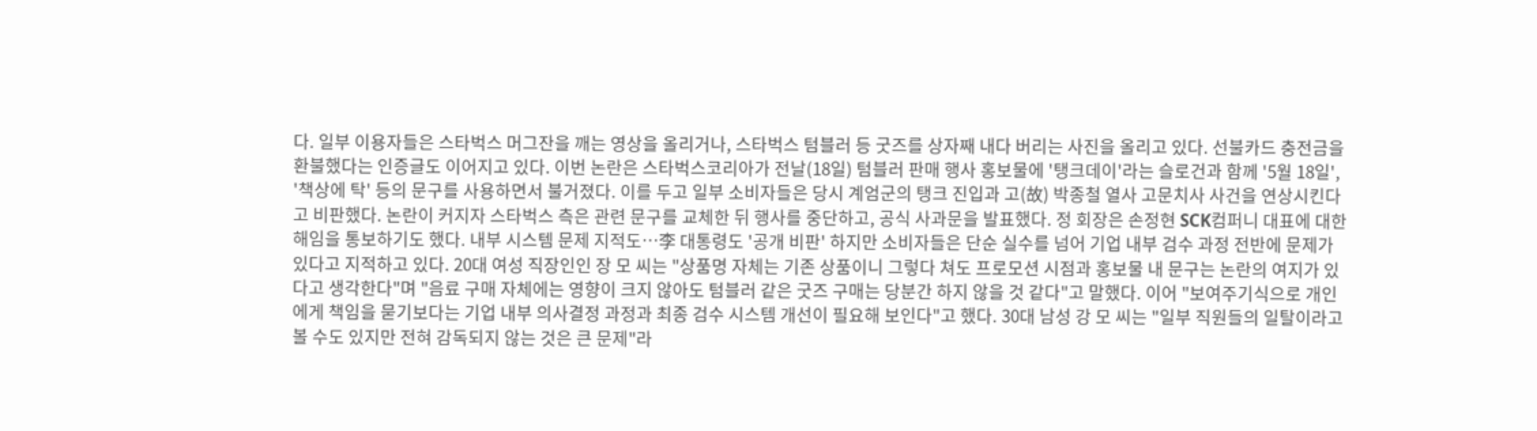다. 일부 이용자들은 스타벅스 머그잔을 깨는 영상을 올리거나, 스타벅스 텀블러 등 굿즈를 상자째 내다 버리는 사진을 올리고 있다. 선불카드 충전금을 환불했다는 인증글도 이어지고 있다. 이번 논란은 스타벅스코리아가 전날(18일) 텀블러 판매 행사 홍보물에 '탱크데이'라는 슬로건과 함께 '5월 18일', '책상에 탁' 등의 문구를 사용하면서 불거졌다. 이를 두고 일부 소비자들은 당시 계엄군의 탱크 진입과 고(故) 박종철 열사 고문치사 사건을 연상시킨다고 비판했다. 논란이 커지자 스타벅스 측은 관련 문구를 교체한 뒤 행사를 중단하고, 공식 사과문을 발표했다. 정 회장은 손정현 SCK컴퍼니 대표에 대한 해임을 통보하기도 했다. 내부 시스템 문제 지적도…李 대통령도 '공개 비판' 하지만 소비자들은 단순 실수를 넘어 기업 내부 검수 과정 전반에 문제가 있다고 지적하고 있다. 20대 여성 직장인인 장 모 씨는 "상품명 자체는 기존 상품이니 그렇다 쳐도 프로모션 시점과 홍보물 내 문구는 논란의 여지가 있다고 생각한다"며 "음료 구매 자체에는 영향이 크지 않아도 텀블러 같은 굿즈 구매는 당분간 하지 않을 것 같다"고 말했다. 이어 "보여주기식으로 개인에게 책임을 묻기보다는 기업 내부 의사결정 과정과 최종 검수 시스템 개선이 필요해 보인다"고 했다. 30대 남성 강 모 씨는 "일부 직원들의 일탈이라고 볼 수도 있지만 전혀 감독되지 않는 것은 큰 문제"라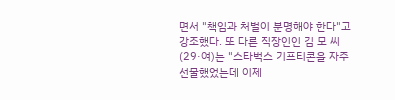면서 "책임과 처벌이 분명해야 한다"고 강조했다. 또 다른 직장인인 김 모 씨(29·여)는 "스타벅스 기프티콘을 자주 선물했었는데 이제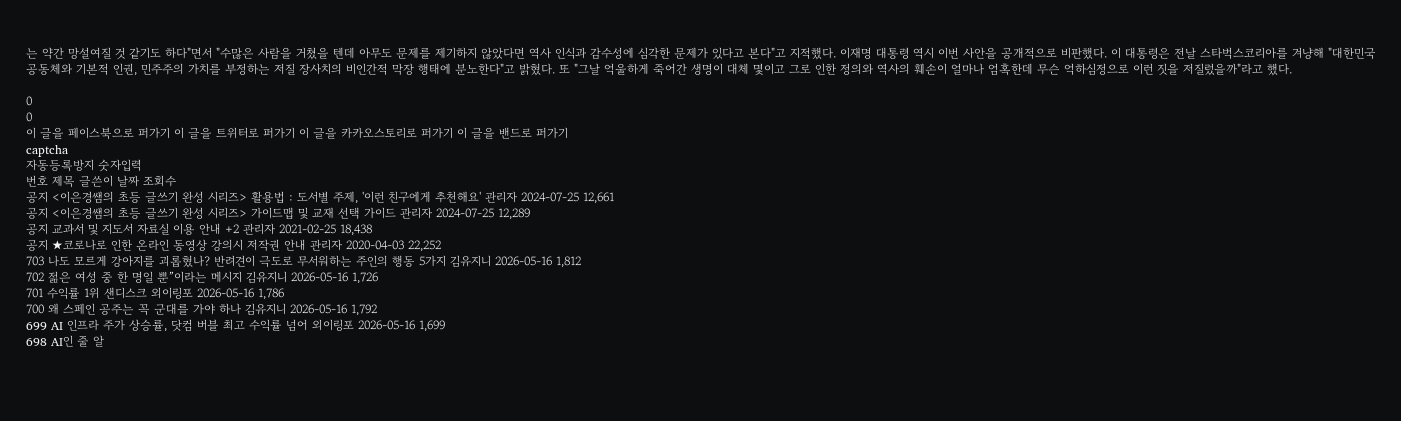는 약간 망설여질 것 같기도 하다"면서 "수많은 사람을 거쳤을 텐데 아무도 문제를 제기하지 않았다면 역사 인식과 감수성에 심각한 문제가 있다고 본다"고 지적했다. 이재명 대통령 역시 이번 사안을 공개적으로 비판했다. 이 대통령은 전날 스타벅스코리아를 겨냥해 "대한민국 공동체와 기본적 인권, 민주주의 가치를 부정하는 저질 장사치의 비인간적 막장 행태에 분노한다"고 밝혔다. 또 "그날 억울하게 죽어간 생명이 대체 몇이고 그로 인한 정의와 역사의 훼손이 얼마나 엄혹한데 무슨 억하심정으로 이런 짓을 저질렀을까"라고 했다.

0
0
이 글을 페이스북으로 퍼가기 이 글을 트위터로 퍼가기 이 글을 카카오스토리로 퍼가기 이 글을 밴드로 퍼가기
captcha
자동등록방지 숫자입력
번호 제목 글쓴이 날짜 조회수
공지 <이은경쌤의 초등 글쓰기 완성 시리즈> 활용법 : 도서별 주제, '이런 친구에게 추천해요' 관리자 2024-07-25 12,661
공지 <이은경쌤의 초등 글쓰기 완성 시리즈> 가이드맵 및 교재 선택 가이드 관리자 2024-07-25 12,289
공지 교과서 및 지도서 자료실 이용 안내 +2 관리자 2021-02-25 18,438
공지 ★코로나로 인한 온라인 동영상 강의시 저작권 안내 관리자 2020-04-03 22,252
703 나도 모르게 강아지를 괴롭혔나? 반려견이 극도로 무서워하는 주인의 행동 5가지 김유지니 2026-05-16 1,812
702 젊은 여성 중 한 명일 뿐”이라는 메시지 김유지니 2026-05-16 1,726
701 수익률 1위 샌디스크 외이링포 2026-05-16 1,786
700 왜 스페인 공주는 꼭 군대를 가야 하나 김유지니 2026-05-16 1,792
699 AI 인프라 주가 상승률, 닷컴 버블 최고 수익률 넘어 외이링포 2026-05-16 1,699
698 AI인 줄 알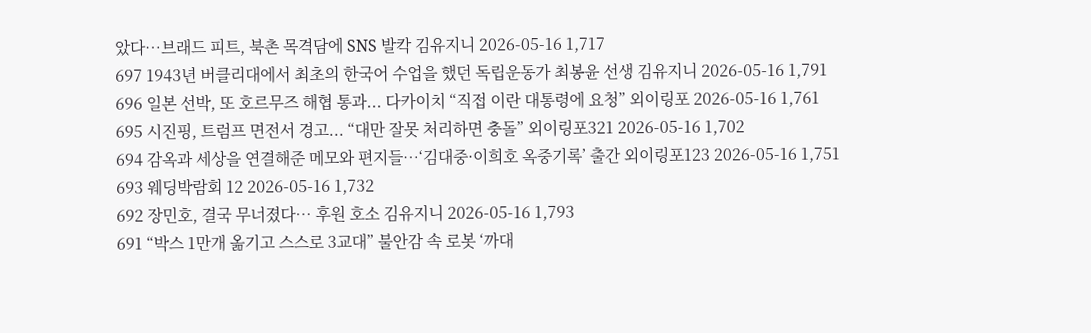았다…브래드 피트, 북촌 목격담에 SNS 발칵 김유지니 2026-05-16 1,717
697 1943년 버클리대에서 최초의 한국어 수업을 했던 독립운동가 최봉윤 선생 김유지니 2026-05-16 1,791
696 일본 선박, 또 호르무즈 해협 통과... 다카이치 “직접 이란 대통령에 요청” 외이링포 2026-05-16 1,761
695 시진핑, 트럼프 면전서 경고... “대만 잘못 처리하면 충돌” 외이링포321 2026-05-16 1,702
694 감옥과 세상을 연결해준 메모와 편지들…‘김대중·이희호 옥중기록’ 출간 외이링포123 2026-05-16 1,751
693 웨딩박람회 12 2026-05-16 1,732
692 장민호, 결국 무너졌다… 후원 호소 김유지니 2026-05-16 1,793
691 “박스 1만개 옮기고 스스로 3교대” 불안감 속 로봇 ‘까대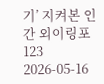기’ 지켜본 인간 외이링포123 2026-05-16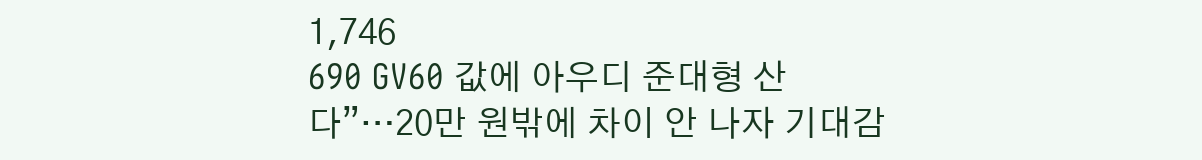1,746
690 GV60 값에 아우디 준대형 산다”…20만 원밖에 차이 안 나자 기대감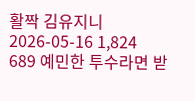활짝 김유지니 2026-05-16 1,824
689 예민한 투수라면 받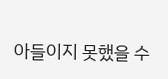아들이지 못했을 수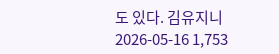도 있다. 김유지니 2026-05-16 1,753